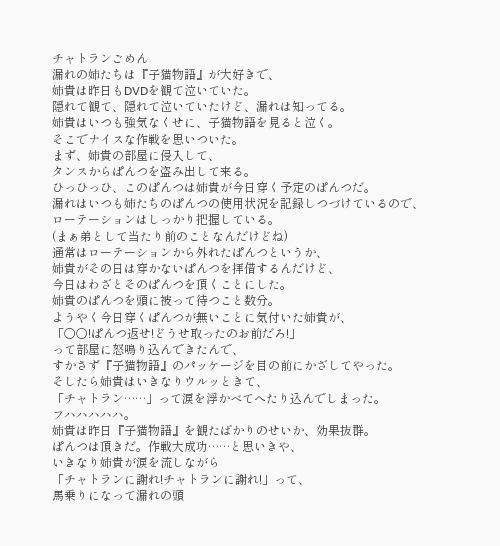チャトランごめん
漏れの姉たちは『子猫物語』が大好きで、
姉貴は昨日もDVDを観て泣いていた。
隠れて観て、隠れて泣いていたけど、漏れは知ってる。
姉貴はいつも強気なくせに、子猫物語を見ると泣く。
そこでナイスな作戦を思いついた。
まず、姉貴の部屋に侵入して、
タンスからぱんつを盗み出して来る。
ひっひっひ、このぱんつは姉貴が今日穿く予定のぱんつだ。
漏れはいつも姉たちのぱんつの使用状況を記録しつづけているので、
ローテーションはしっかり把握している。
(まぁ弟として当たり前のことなんだけどね)
通常はローテーションから外れたぱんつというか、
姉貴がその日は穿かないぱんつを拝借するんだけど、
今日はわざとそのぱんつを頂くことにした。
姉貴のぱんつを頭に被って待つこと数分。
ようやく今日穿くぱんつが無いことに気付いた姉貴が、
「○○!ぱんつ返せ!どうせ取ったのお前だろ!」
って部屋に怒鳴り込んできたんで、
すかさず『子猫物語』のパッケージを目の前にかざしてやった。
そしたら姉貴はいきなりウルッときて、
「チャトラン……」って涙を浮かべてへたり込んでしまった。
フハハハハハ。
姉貴は昨日『子猫物語』を観たばかりのせいか、効果抜群。
ぱんつは頂きだ。作戦大成功……と思いきや、
いきなり姉貴が涙を流しながら
「チャトランに謝れ!チャトランに謝れ!」って、
馬乗りになって漏れの頭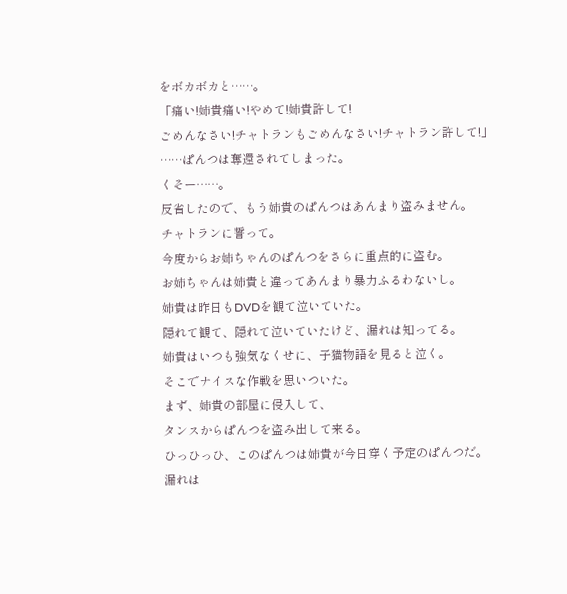をボカボカと……。
「痛い!姉貴痛い!やめて!姉貴許して!
ごめんなさい!チャトランもごめんなさい!チャトラン許して!」
……ぱんつは奪還されてしまった。
くそー……。
反省したので、もう姉貴のぱんつはあんまり盗みません。
チャトランに誓って。
今度からお姉ちゃんのぱんつをさらに重点的に盗む。
お姉ちゃんは姉貴と違ってあんまり暴力ふるわないし。
姉貴は昨日もDVDを観て泣いていた。
隠れて観て、隠れて泣いていたけど、漏れは知ってる。
姉貴はいつも強気なくせに、子猫物語を見ると泣く。
そこでナイスな作戦を思いついた。
まず、姉貴の部屋に侵入して、
タンスからぱんつを盗み出して来る。
ひっひっひ、このぱんつは姉貴が今日穿く予定のぱんつだ。
漏れは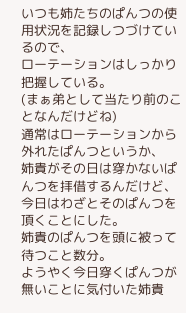いつも姉たちのぱんつの使用状況を記録しつづけているので、
ローテーションはしっかり把握している。
(まぁ弟として当たり前のことなんだけどね)
通常はローテーションから外れたぱんつというか、
姉貴がその日は穿かないぱんつを拝借するんだけど、
今日はわざとそのぱんつを頂くことにした。
姉貴のぱんつを頭に被って待つこと数分。
ようやく今日穿くぱんつが無いことに気付いた姉貴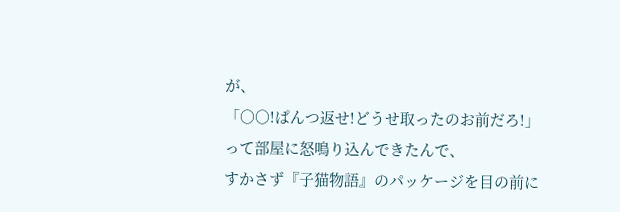が、
「○○!ぱんつ返せ!どうせ取ったのお前だろ!」
って部屋に怒鳴り込んできたんで、
すかさず『子猫物語』のパッケージを目の前に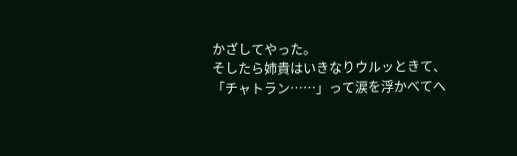かざしてやった。
そしたら姉貴はいきなりウルッときて、
「チャトラン……」って涙を浮かべてへ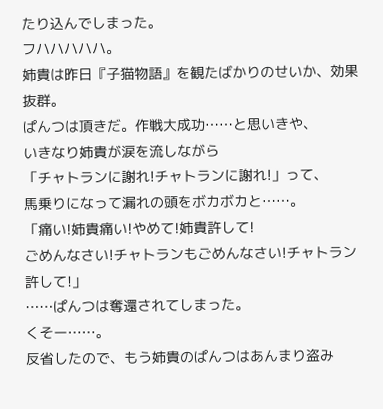たり込んでしまった。
フハハハハハ。
姉貴は昨日『子猫物語』を観たばかりのせいか、効果抜群。
ぱんつは頂きだ。作戦大成功……と思いきや、
いきなり姉貴が涙を流しながら
「チャトランに謝れ!チャトランに謝れ!」って、
馬乗りになって漏れの頭をボカボカと……。
「痛い!姉貴痛い!やめて!姉貴許して!
ごめんなさい!チャトランもごめんなさい!チャトラン許して!」
……ぱんつは奪還されてしまった。
くそー……。
反省したので、もう姉貴のぱんつはあんまり盗み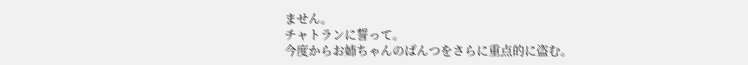ません。
チャトランに誓って。
今度からお姉ちゃんのぱんつをさらに重点的に盗む。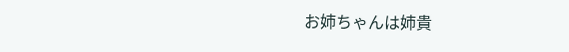お姉ちゃんは姉貴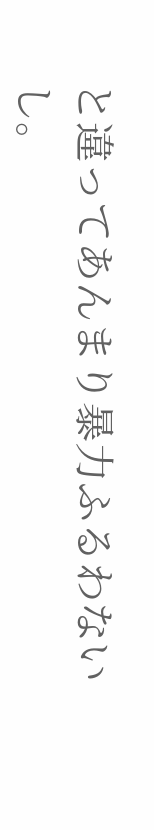と違ってあんまり暴力ふるわないし。